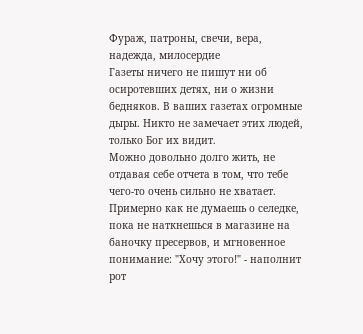Фураж, патроны, свечи, вера, надежда, милосердие
Газеты ничего не пишут ни об осиротевших детях, ни о жизни бедняков. В ваших газетах огромные дыры. Никто не замечает этих людей, только Бог их видит.
Можно довольно долго жить, не отдавая себе отчета в том, что тебе чего-то очень сильно не хватает. Примерно как не думаешь о селедке, пока не наткнешься в магазине на баночку пресервов, и мгновенное понимание: "Хочу этого!" - наполнит рот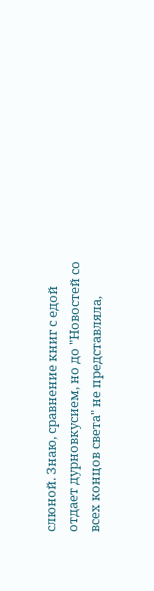слюной. Знаю, сравнение книг с едой отдает дурновкусием, но до "Новостей со всех концов света" не представляла,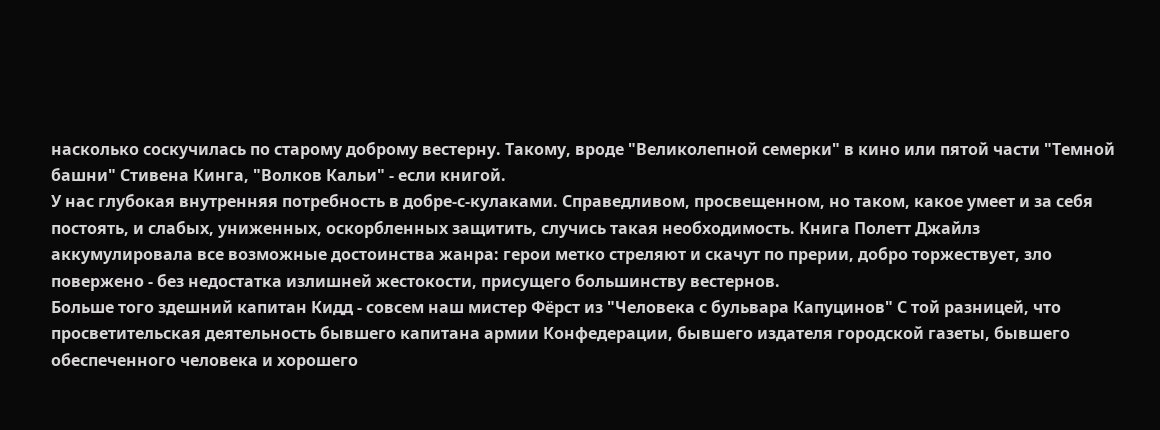насколько соскучилась по старому доброму вестерну. Такому, вроде "Великолепной семерки" в кино или пятой части "Темной башни" Стивена Кинга, "Волков Кальи" - если книгой.
У нас глубокая внутренняя потребность в добре-с-кулаками. Справедливом, просвещенном, но таком, какое умеет и за себя постоять, и слабых, униженных, оскорбленных защитить, случись такая необходимость. Книга Полетт Джайлз аккумулировала все возможные достоинства жанра: герои метко стреляют и скачут по прерии, добро торжествует, зло повержено - без недостатка излишней жестокости, присущего большинству вестернов.
Больше того здешний капитан Кидд - совсем наш мистер Фёрст из "Человека с бульвара Капуцинов" С той разницей, что просветительская деятельность бывшего капитана армии Конфедерации, бывшего издателя городской газеты, бывшего обеспеченного человека и хорошего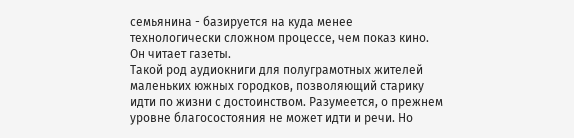семьянина - базируется на куда менее технологически сложном процессе, чем показ кино. Он читает газеты.
Такой род аудиокниги для полуграмотных жителей маленьких южных городков, позволяющий старику идти по жизни с достоинством. Разумеется, о прежнем уровне благосостояния не может идти и речи. Но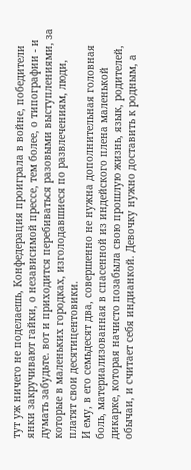тут уж ничего не поделаешь, Конфедерация проиграла в войне, победители янки закручивают гайки, о независимой прессе, тем более, о типографии - и думать забудьте. вот и приходится перебиваться разовыми выступлениями, за которые в маленьких городках, изголодавшиеся по развлечениям, люди, платят свои десятицентовики.
И ему, в его семьдесят два, совершенно не нужна дополнительная головная боль, материализованная в спасенной из индейского плена маленькой дикарке, которая начисто позабыла свою прошлую жизнь, язык, родителей, обычаи, и считает себя индианкой. Девочку нужно доставить к родным, а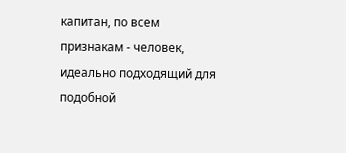капитан, по всем признакам - человек, идеально подходящий для подобной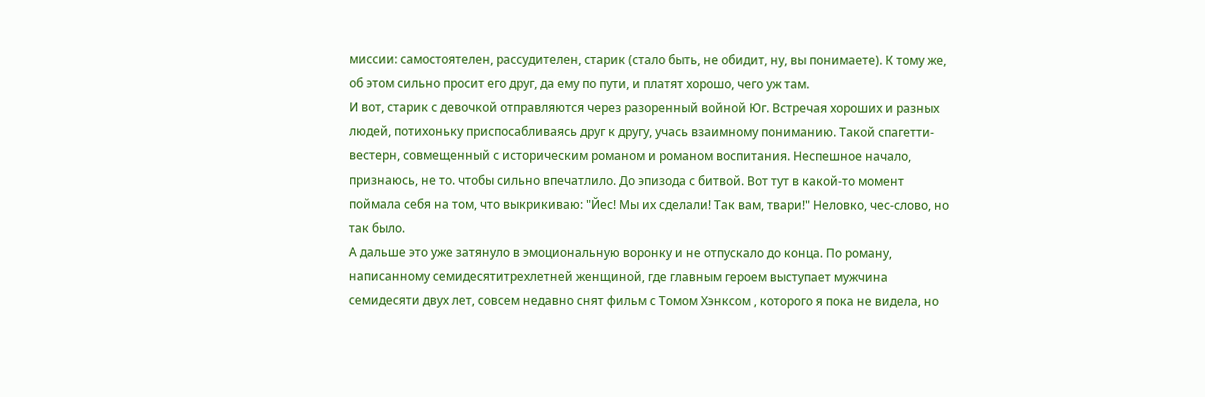миссии: самостоятелен, рассудителен, старик (стало быть, не обидит, ну, вы понимаете). К тому же, об этом сильно просит его друг, да ему по пути, и платят хорошо, чего уж там.
И вот, старик с девочкой отправляются через разоренный войной Юг. Встречая хороших и разных людей, потихоньку приспосабливаясь друг к другу, учась взаимному пониманию. Такой спагетти-вестерн, совмещенный с историческим романом и романом воспитания. Неспешное начало, признаюсь, не то. чтобы сильно впечатлило. До эпизода с битвой. Вот тут в какой-то момент поймала себя на том, что выкрикиваю: "Йес! Мы их сделали! Так вам, твари!" Неловко, чес-слово, но так было.
А дальше это уже затянуло в эмоциональную воронку и не отпускало до конца. По роману, написанному семидесятитрехлетней женщиной, где главным героем выступает мужчина семидесяти двух лет, совсем недавно снят фильм с Томом Хэнксом , которого я пока не видела, но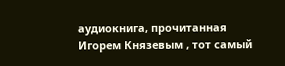аудиокнига, прочитанная Игорем Князевым , тот самый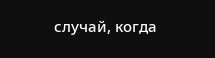случай, когда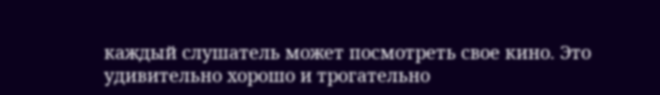каждый слушатель может посмотреть свое кино. Это удивительно хорошо и трогательно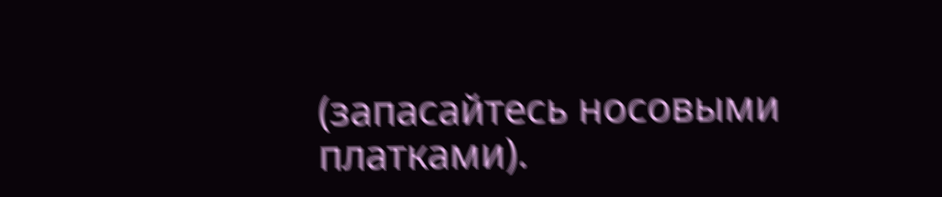(запасайтесь носовыми платками).